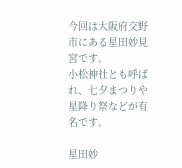今回は大阪府交野市にある星田妙見宮です。
小松神社とも呼ばれ、七夕まつりや星降り祭などが有名です。

星田妙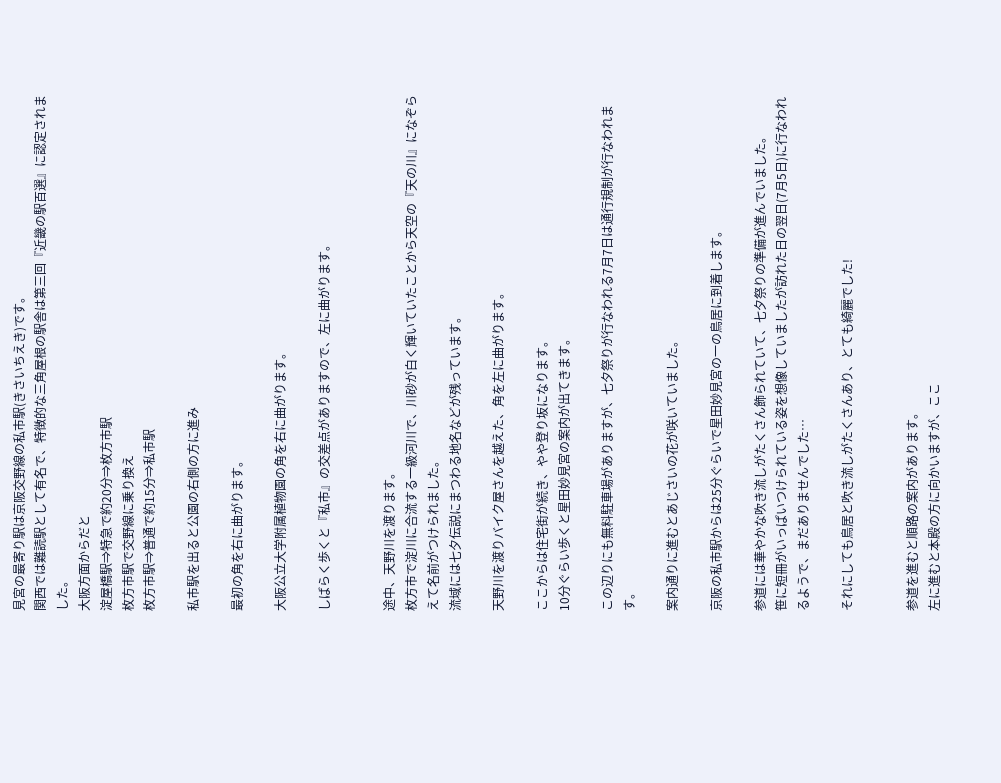見宮の最寄り駅は京阪交野線の私市駅(きさいちえき)です。
関西では難読駅として有名で、特徴的な三角屋根の駅舎は第三回『近畿の駅百選』に認定されました。
大阪方面からだと
淀屋橋駅⇒特急で約20分⇒枚方市駅
枚方市駅で交野線に乗り換え
枚方市駅⇒普通で約15分⇒私市駅

私市駅を出ると公園の右側の方に進み

最初の角を右に曲がります。

大阪公立大学附属植物園の角を右に曲がります。

しばらく歩くと『私市』の交差点がありますので、左に曲がります。


途中、天野川を渡ります。
枚方市で淀川に合流する一級河川で、川砂が白く輝いていたことから天空の『天の川』になぞらえて名前がつけられました。
流域には七夕伝説にまつわる地名などが残っています。

天野川を渡りバイク屋さんを越えた、角を左に曲がります。

ここからは住宅街が続き、やや登り坂になります。
10分ぐらい歩くと星田妙見宮の案内が出てきます。

この辺りにも無料駐車場がありますが、七夕祭りが行なわれる7月7日は通行規制が行なわれます。

案内通りに進むとあじさいの花が咲いていました。

京阪の私市駅からは25分ぐらいで星田妙見宮の一の鳥居に到着します。

参道には華やかな吹き流しがたくさん飾られていて、七夕祭りの準備が進んでいました。
笹に短冊がいっぱいつけられている姿を想像していましたが訪れた日の翌日(7月5日)に行なわれるようで、まだありませんでした…

それにしても鳥居と吹き流しがたくさんあり、とても綺麗でした!


参道を進むと順路の案内があります。
左に進むと本殿の方に向かいますが、ここ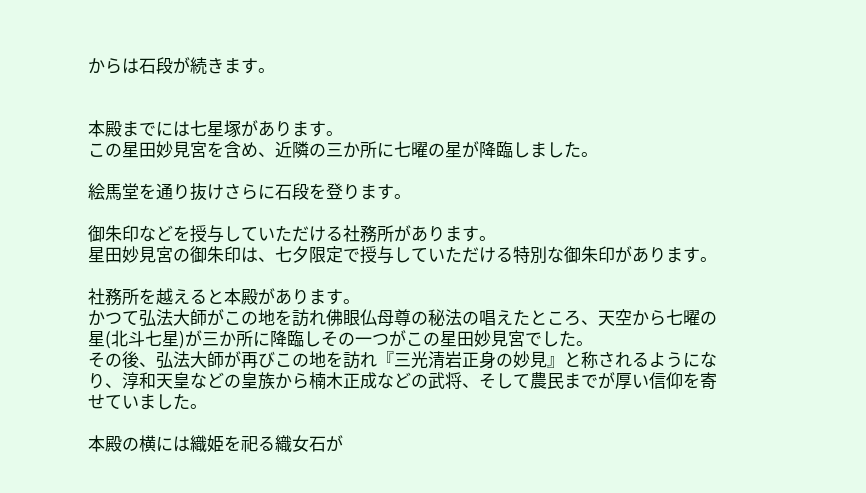からは石段が続きます。


本殿までには七星塚があります。
この星田妙見宮を含め、近隣の三か所に七曜の星が降臨しました。

絵馬堂を通り抜けさらに石段を登ります。

御朱印などを授与していただける社務所があります。
星田妙見宮の御朱印は、七夕限定で授与していただける特別な御朱印があります。

社務所を越えると本殿があります。
かつて弘法大師がこの地を訪れ佛眼仏母尊の秘法の唱えたところ、天空から七曜の星(北斗七星)が三か所に降臨しその一つがこの星田妙見宮でした。
その後、弘法大師が再びこの地を訪れ『三光清岩正身の妙見』と称されるようになり、淳和天皇などの皇族から楠木正成などの武将、そして農民までが厚い信仰を寄せていました。

本殿の横には織姫を祀る織女石が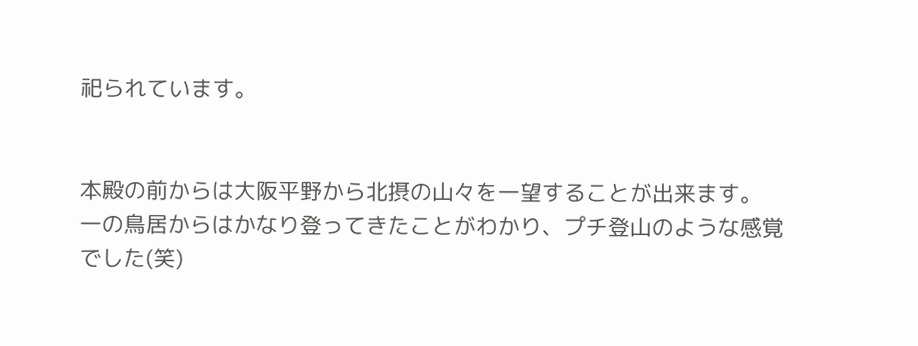祀られています。


本殿の前からは大阪平野から北摂の山々を一望することが出来ます。
一の鳥居からはかなり登ってきたことがわかり、プチ登山のような感覚でした(笑)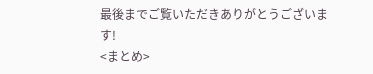最後までご覧いただきありがとうございます!
<まとめ>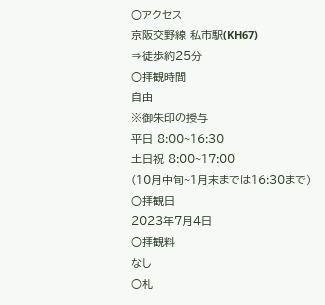○アクセス
京阪交野線 私市駅(KH67)
⇒徒歩約25分
○拝観時間
自由
※御朱印の授与
平日 8:00~16:30
土日祝 8:00~17:00
(10月中旬~1月末までは16:30まで)
○拝観日
2023年7月4日
○拝観料
なし
○札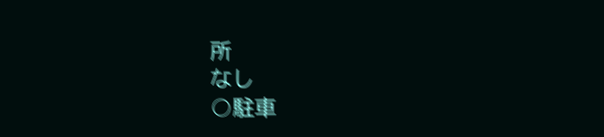所
なし
○駐車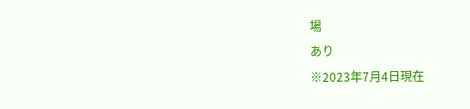場
あり
※2023年7月4日現在